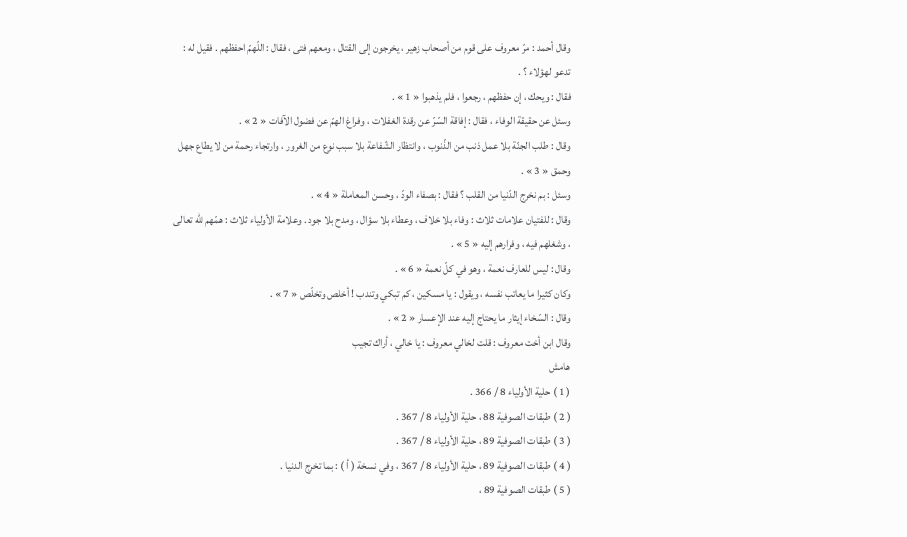وقال أحمد : مرّ معروف على قوم من أصحاب زهير ، يخرجون إلى القتال ، ومعهم فتى ، فقال : اللّهمّ احفظهم . فقيل له : تدعو لهؤلاء ؟ .
فقال : ويحك ، إن حفظهم ، رجعوا ، فلم يذهبوا « 1 » .
وسئل عن حقيقة الوفاء ، فقال : إفاقة السّرّ عن رقدة الغفلات ، وفراغ الهمّ عن فضول الآفات « 2 » .
وقال : طلب الجنّة بلا عمل ذنب من الذّنوب ، وانتظار الشّفاعة بلا سبب نوع من الغرور ، وارتجاء رحمة من لا يطاع جهل وحمق « 3 » .
وسئل : بم نخرج الدّنيا من القلب ؟ فقال : بصفاء الودّ ، وحسن المعاملة « 4 » .
وقال : للفتيان علامات ثلاث : وفاء بلا خلاف ، وعطاء بلا سؤال ، ومدح بلا جود . وعلامة الأولياء ثلاث : همّهم للّه تعالى ، وشغلهم فيه ، وفرارهم إليه « 5 » .
وقال : ليس للعارف نعمة ، وهو في كلّ نعمة « 6 » .
وكان كثيرا ما يعاتب نفسه ، ويقول : يا مسكين ، كم تبكي وتندب ! أخلص وتخلّص « 7 » .
وقال : السّخاء إيثار ما يحتاج إليه عند الإعسار « 2 » .
وقال ابن أخت معروف : قلت لخالي معروف : يا خالي ، أراك تجيب
هامش
( 1 ) حلية الأولياء 8 / 366 .
( 2 ) طبقات الصوفية 88 ، حلية الأولياء 8 / 367 .
( 3 ) طبقات الصوفية 89 ، حلية الأولياء 8 / 367 .
( 4 ) طبقات الصوفية 89 ، حلية الأولياء 8 / 367 ، وفي نسخة ( أ ) : بما تخرج الدنيا .
( 5 ) طبقات الصوفية 89 ،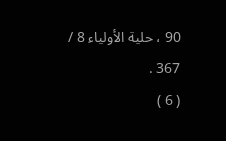90 ، حلية الأولياء 8 / 367 .
( 6 )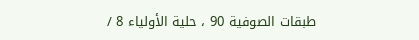طبقات الصوفية 90 ، حلية الأولياء 8 /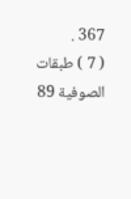367 .
( 7 ) طبقات الصوفية 89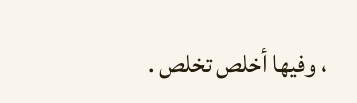، وفيها أخلص تخلص .